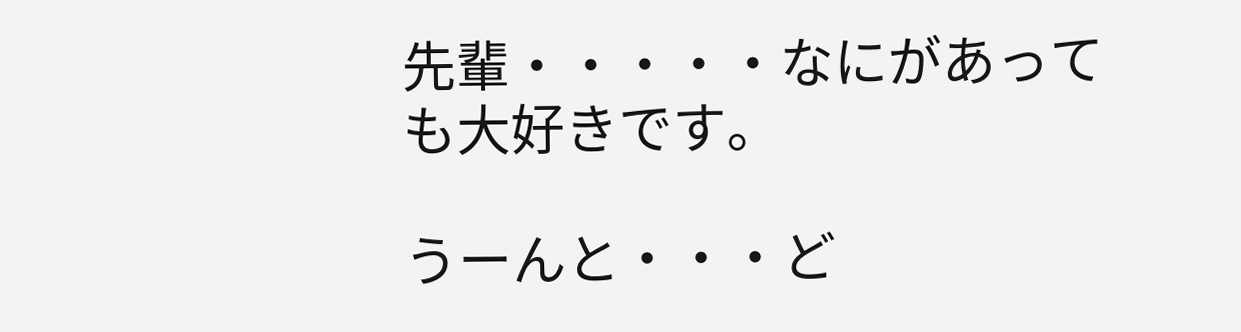先輩・・・・・なにがあっても大好きです。

うーんと・・・ど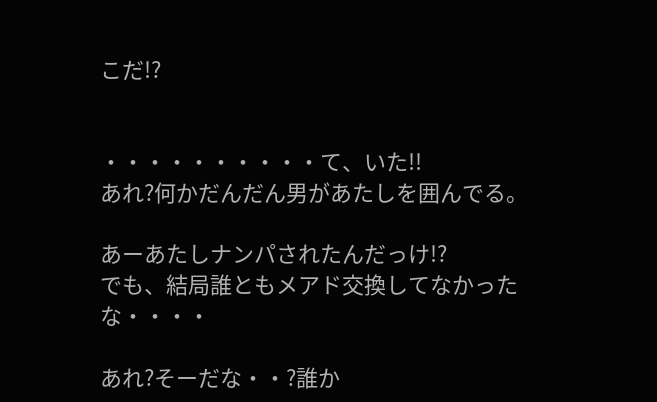こだ!?


・・・・・・・・・・て、いた!!
あれ?何かだんだん男があたしを囲んでる。

あーあたしナンパされたんだっけ!?
でも、結局誰ともメアド交換してなかったな・・・・

あれ?そーだな・・?誰か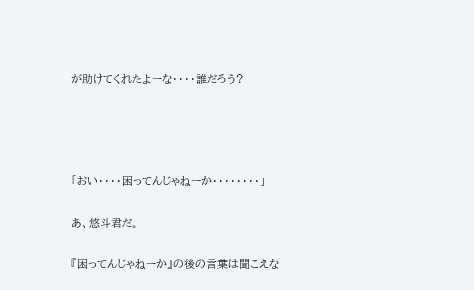が助けてくれたよーな・・・・誰だろう?




「おい・・・・困ってんじゃねーか・・・・・・・・」

あ、悠斗君だ。

『困ってんじゃねーか』の後の言葉は聞こえな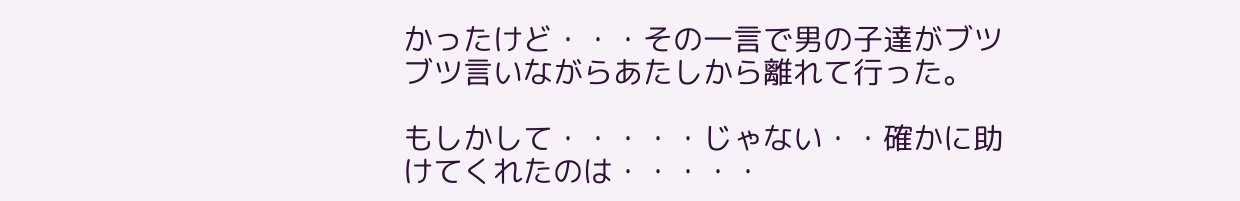かったけど・・・その一言で男の子達がブツブツ言いながらあたしから離れて行った。

もしかして・・・・・じゃない・・確かに助けてくれたのは・・・・・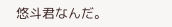悠斗君なんだ。